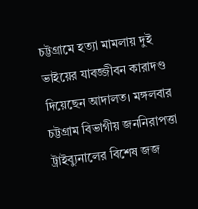চট্টগ্রামে হত্যা মামলায় দুই ভাইয়ের যাবজ্জীবন কারাদণ্ড দিয়েছেন আদালত। মঙ্গলবার চট্টগ্রাম বিভাগীয় জননিরাপত্তা ট্রাইব্যুনালের বিশেষ জজ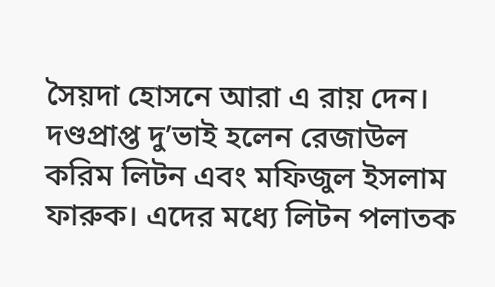সৈয়দা হোসনে আরা এ রায় দেন। দণ্ডপ্রাপ্ত দু’ভাই হলেন রেজাউল করিম লিটন এবং মফিজুল ইসলাম ফারুক। এদের মধ্যে লিটন পলাতক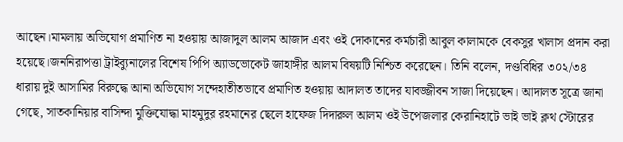আছেন।মামলায় অভিযোগ প্রমাণিত না হওয়ায় আজাদুল আলম আজাদ এবং ওই দোকানের কর্মচারী আবুল কালামকে বেকসুর খালাস প্রদান করা হয়েছে।জননিরাপত্তা ট্রাইব্যুনালের বিশেষ পিপি অ্যাডভোকেট জাহাঙ্গীর আলম বিষয়টি নিশ্চিত করেছেন। তিনি বলেন, দণ্ডবিধির ৩০২/৩৪ ধারায় দুই আসামির বিরুদ্ধে আনা অভিযোগ সন্দেহাতীতভাবে প্রমাণিত হওয়ায় আদালত তাদের যাবজ্জীবন সাজা দিয়েছেন। আদালত সূত্রে জানা গেছে, সাতকানিয়ার বাসিন্দা মুক্তিযোদ্ধা মাহমুদুর রহমানের ছেলে হাফেজ দিদারুল আলম ওই উপেজলার কেরানিহাটে ভাই ভাই ক্লথ স্টোরের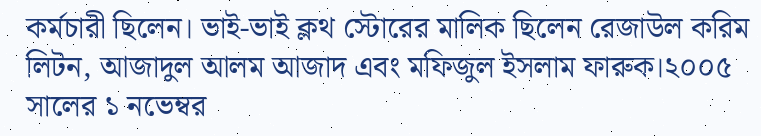কর্মচারী ছিলেন। ভাই-ভাই ক্লথ স্টোরের মালিক ছিলেন রেজাউল করিম লিটন, আজাদুল আলম আজাদ এবং মফিজুল ইসলাম ফারুক।২০০৫ সালের ১ নভেম্বর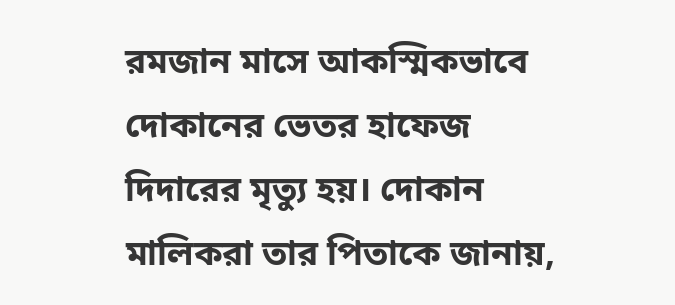রমজান মাসে আকস্মিকভাবে দোকানের ভেতর হাফেজ দিদারের মৃত্যু হয়। দোকান মালিকরা তার পিতাকে জানায়,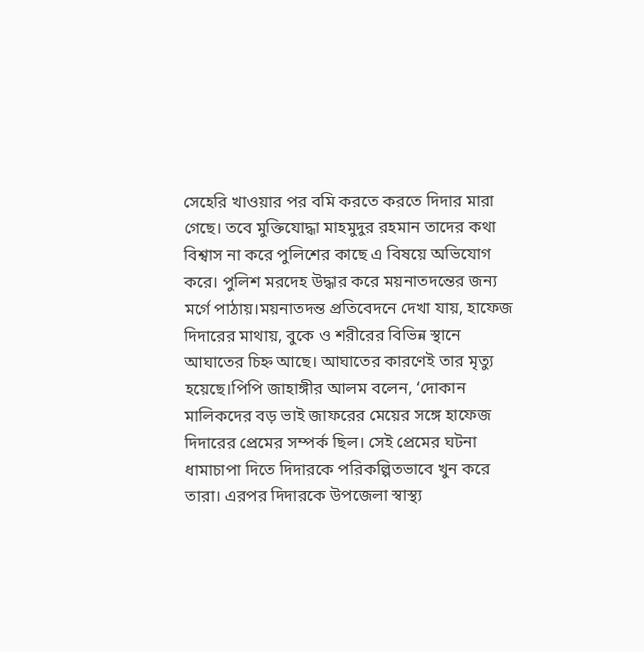সেহেরি খাওয়ার পর বমি করতে করতে দিদার মারা গেছে। তবে মুক্তিযোদ্ধা মাহমুদুর রহমান তাদের কথা বিশ্বাস না করে পুলিশের কাছে এ বিষয়ে অভিযোগ করে। পুলিশ মরদেহ উদ্ধার করে ময়নাতদন্তের জন্য মর্গে পাঠায়।ময়নাতদন্ত প্রতিবেদনে দেখা যায়, হাফেজ দিদারের মাথায়, বুকে ও শরীরের বিভিন্ন স্থানে আঘাতের চিহ্ন আছে। আঘাতের কারণেই তার মৃত্যু হয়েছে।পিপি জাহাঙ্গীর আলম বলেন, ‘দোকান মালিকদের বড় ভাই জাফরের মেয়ের সঙ্গে হাফেজ দিদারের প্রেমের সম্পর্ক ছিল। সেই প্রেমের ঘটনা ধামাচাপা দিতে দিদারকে পরিকল্পিতভাবে খুন করে তারা। এরপর দিদারকে উপজেলা স্বাস্থ্য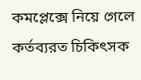কমপ্লেক্সে নিয়ে গেলে কর্তব্যরত চিকিৎসক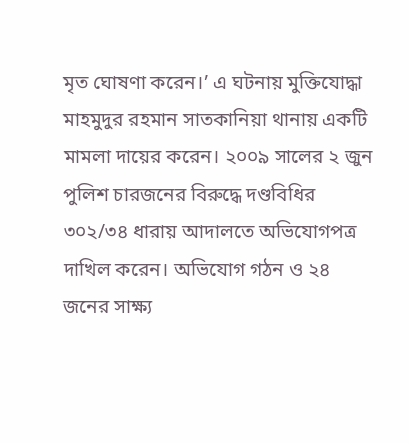মৃত ঘোষণা করেন।’ এ ঘটনায় মুক্তিযোদ্ধা মাহমুদুর রহমান সাতকানিয়া থানায় একটি মামলা দায়ের করেন। ২০০৯ সালের ২ জুন পুলিশ চারজনের বিরুদ্ধে দণ্ডবিধির ৩০২/৩৪ ধারায় আদালতে অভিযোগপত্র দাখিল করেন। অভিযোগ গঠন ও ২৪ জনের সাক্ষ্য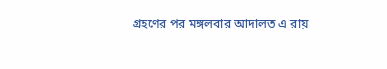গ্রহণের পর মঙ্গলবার আদালত এ রায়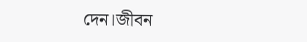দেন।জীবন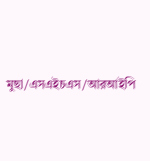মুছা/এসএইচএস/আরআইপি